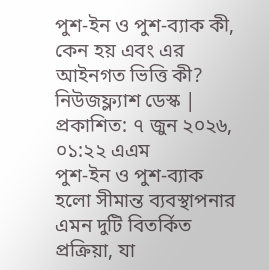পুশ-ইন ও পুশ-ব্যাক কী, কেন হয় এবং এর আইনগত ভিত্তি কী?
নিউজফ্ল্যাশ ডেস্ক | প্রকাশিত: ৭ জুন ২০২৬, ০১:২২ এএম
পুশ-ইন ও পুশ-ব্যাক হলো সীমান্ত ব্যবস্থাপনার এমন দুটি বিতর্কিত প্রক্রিয়া, যা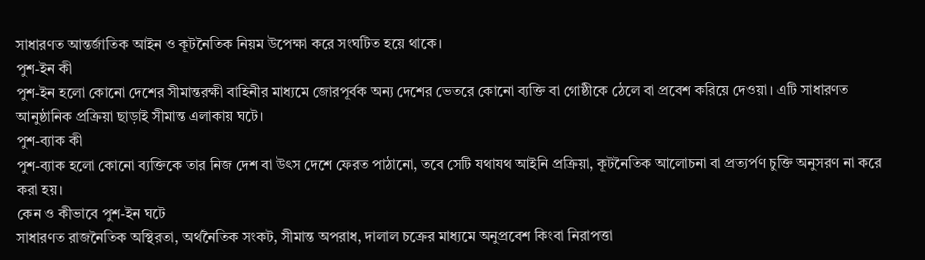সাধারণত আন্তর্জাতিক আইন ও কূটনৈতিক নিয়ম উপেক্ষা করে সংঘটিত হয়ে থাকে।
পুশ-ইন কী
পুশ-ইন হলো কোনো দেশের সীমান্তরক্ষী বাহিনীর মাধ্যমে জোরপূর্বক অন্য দেশের ভেতরে কোনো ব্যক্তি বা গোষ্ঠীকে ঠেলে বা প্রবেশ করিয়ে দেওয়া। এটি সাধারণত আনুষ্ঠানিক প্রক্রিয়া ছাড়াই সীমান্ত এলাকায় ঘটে।
পুশ-ব্যাক কী
পুশ-ব্যাক হলো কোনো ব্যক্তিকে তার নিজ দেশ বা উৎস দেশে ফেরত পাঠানো, তবে সেটি যথাযথ আইনি প্রক্রিয়া, কূটনৈতিক আলোচনা বা প্রত্যর্পণ চুক্তি অনুসরণ না করে করা হয়।
কেন ও কীভাবে পুশ-ইন ঘটে
সাধারণত রাজনৈতিক অস্থিরতা, অর্থনৈতিক সংকট, সীমান্ত অপরাধ, দালাল চক্রের মাধ্যমে অনুপ্রবেশ কিংবা নিরাপত্তা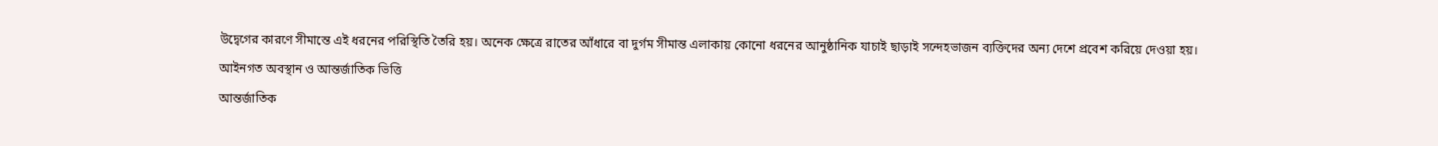উদ্বেগের কারণে সীমান্তে এই ধরনের পরিস্থিতি তৈরি হয়। অনেক ক্ষেত্রে রাতের আঁধারে বা দুর্গম সীমান্ত এলাকায় কোনো ধরনের আনুষ্ঠানিক যাচাই ছাড়াই সন্দেহভাজন ব্যক্তিদের অন্য দেশে প্রবেশ করিয়ে দেওয়া হয়।
আইনগত অবস্থান ও আন্তর্জাতিক ভিত্তি
আন্তর্জাতিক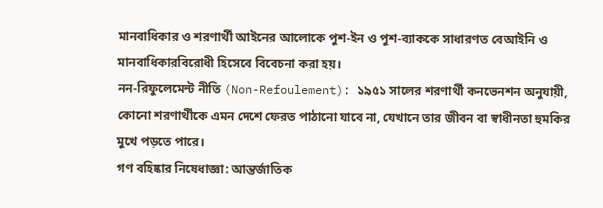মানবাধিকার ও শরণার্থী আইনের আলোকে পুশ-ইন ও পুশ-ব্যাককে সাধারণত বেআইনি ও মানবাধিকারবিরোধী হিসেবে বিবেচনা করা হয়।
নন-রিফুলেমেন্ট নীতি (Non-Refoulement): ১৯৫১ সালের শরণার্থী কনভেনশন অনুযায়ী, কোনো শরণার্থীকে এমন দেশে ফেরত পাঠানো যাবে না, যেখানে তার জীবন বা স্বাধীনতা হুমকির মুখে পড়তে পারে।
গণ বহিষ্কার নিষেধাজ্ঞা: আন্তর্জাতিক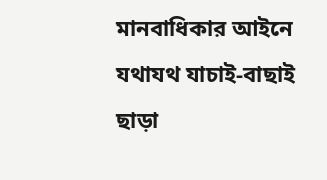মানবাধিকার আইনে যথাযথ যাচাই-বাছাই ছাড়া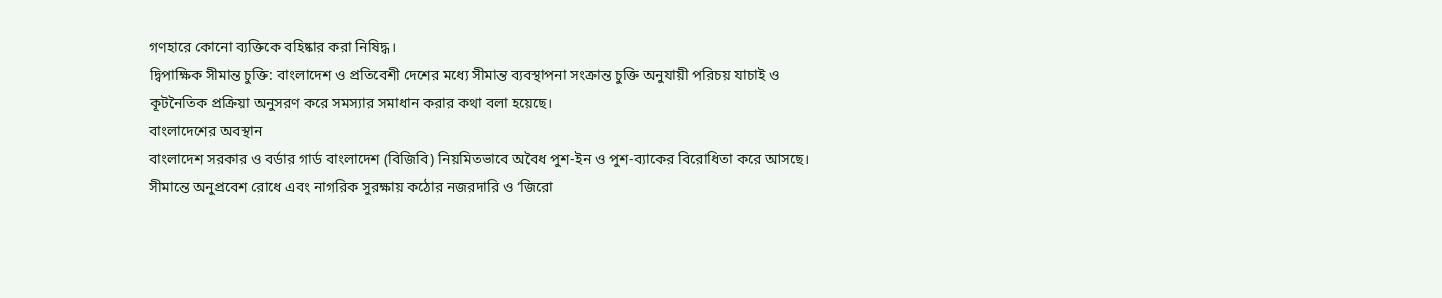গণহারে কোনো ব্যক্তিকে বহিষ্কার করা নিষিদ্ধ।
দ্বিপাক্ষিক সীমান্ত চুক্তি: বাংলাদেশ ও প্রতিবেশী দেশের মধ্যে সীমান্ত ব্যবস্থাপনা সংক্রান্ত চুক্তি অনুযায়ী পরিচয় যাচাই ও কূটনৈতিক প্রক্রিয়া অনুসরণ করে সমস্যার সমাধান করার কথা বলা হয়েছে।
বাংলাদেশের অবস্থান
বাংলাদেশ সরকার ও বর্ডার গার্ড বাংলাদেশ (বিজিবি) নিয়মিতভাবে অবৈধ পুশ-ইন ও পুশ-ব্যাকের বিরোধিতা করে আসছে। সীমান্তে অনুপ্রবেশ রোধে এবং নাগরিক সুরক্ষায় কঠোর নজরদারি ও ‘জিরো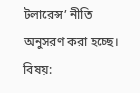টলারেন্স’ নীতি অনুসরণ করা হচ্ছে।
বিষয়: